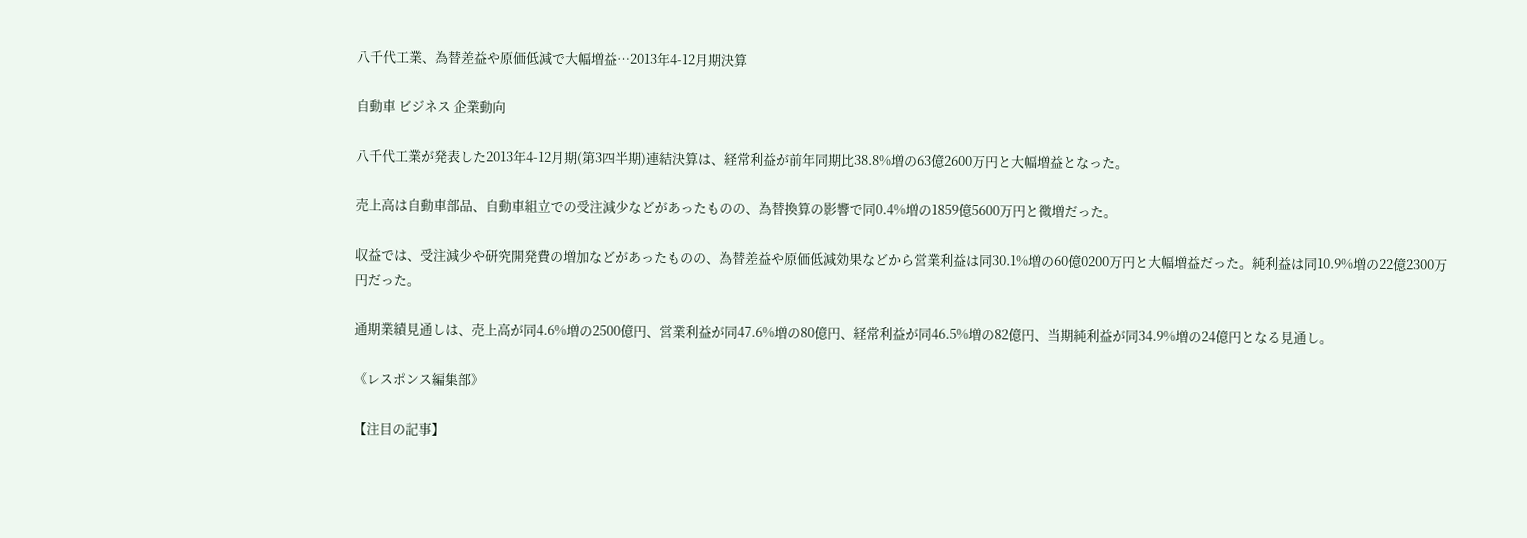八千代工業、為替差益や原価低減で大幅増益…2013年4-12月期決算

自動車 ビジネス 企業動向

八千代工業が発表した2013年4-12月期(第3四半期)連結決算は、経常利益が前年同期比38.8%増の63億2600万円と大幅増益となった。

売上高は自動車部品、自動車組立での受注減少などがあったものの、為替換算の影響で同0.4%増の1859億5600万円と微増だった。

収益では、受注減少や研究開発費の増加などがあったものの、為替差益や原価低減効果などから営業利益は同30.1%増の60億0200万円と大幅増益だった。純利益は同10.9%増の22億2300万円だった。

通期業績見通しは、売上高が同4.6%増の2500億円、営業利益が同47.6%増の80億円、経常利益が同46.5%増の82億円、当期純利益が同34.9%増の24億円となる見通し。

《レスポンス編集部》

【注目の記事】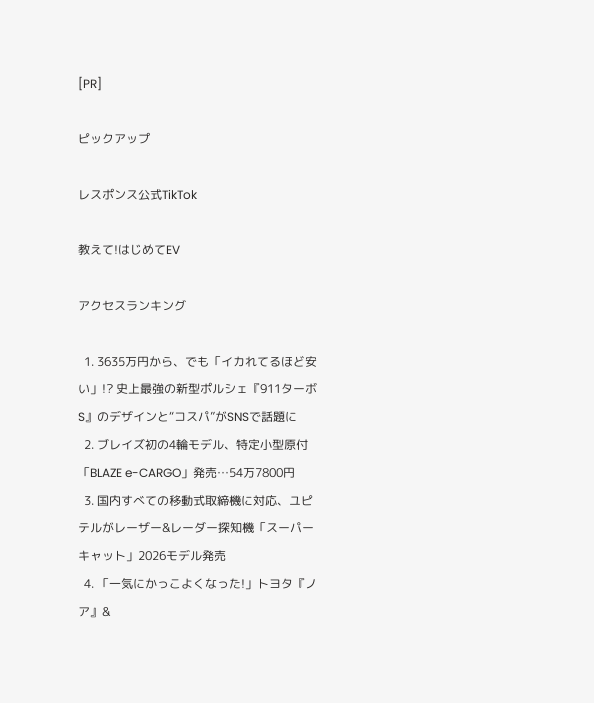[PR]

ピックアップ

レスポンス公式TikTok

教えて!はじめてEV

アクセスランキング

  1. 3635万円から、でも「イカれてるほど安い」!? 史上最強の新型ポルシェ『911ターボS』のデザインと“コスパ”がSNSで話題に
  2. ブレイズ初の4輪モデル、特定小型原付「BLAZE e-CARGO」発売…54万7800円
  3. 国内すべての移動式取締機に対応、ユピテルがレーザー&レーダー探知機「スーパーキャット」2026モデル発売
  4. 「一気にかっこよくなった!」トヨタ『ノア』&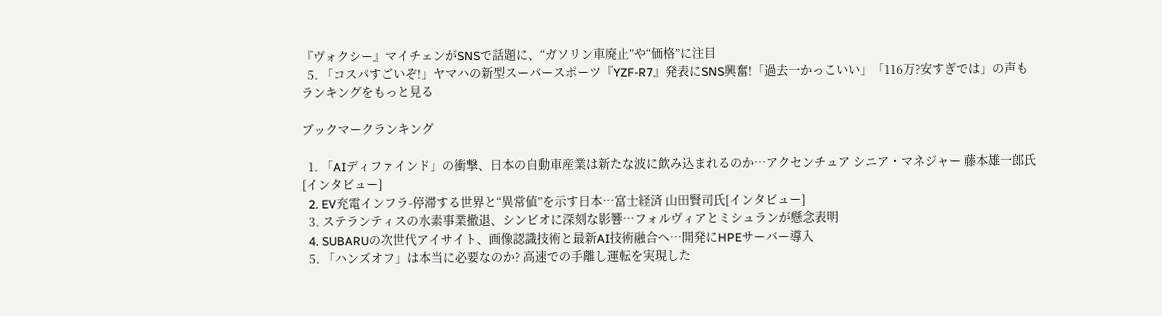『ヴォクシー』マイチェンがSNSで話題に、“ガソリン車廃止”や“価格”に注目
  5. 「コスパすごいぞ!」ヤマハの新型スーパースポーツ『YZF-R7』発表にSNS興奮!「過去一かっこいい」「116万?安すぎでは」の声も
ランキングをもっと見る

ブックマークランキング

  1. 「AIディファインド」の衝撃、日本の自動車産業は新たな波に飲み込まれるのか…アクセンチュア シニア・マネジャー 藤本雄一郎氏[インタビュー]
  2. EV充電インフラ-停滞する世界と“異常値”を示す日本…富士経済 山田賢司氏[インタビュー]
  3. ステランティスの水素事業撤退、シンビオに深刻な影響…フォルヴィアとミシュランが懸念表明
  4. SUBARUの次世代アイサイト、画像認識技術と最新AI技術融合へ…開発にHPEサーバー導入
  5. 「ハンズオフ」は本当に必要なのか? 高速での手離し運転を実現した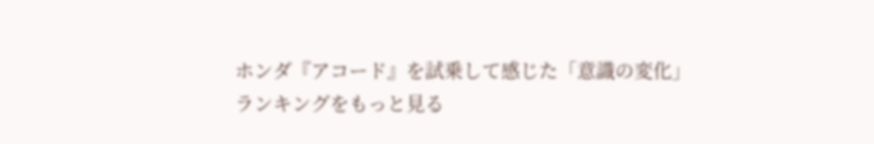ホンダ『アコード』を試乗して感じた「意識の変化」
ランキングをもっと見る